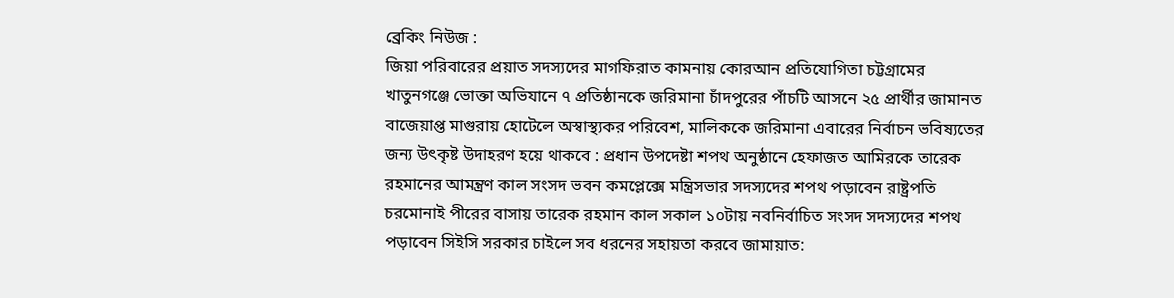ব্রেকিং নিউজ :
জিয়া পরিবারের প্রয়াত সদস্যদের মাগফিরাত কামনায় কোরআন প্রতিযোগিতা চট্টগ্রামের খাতুনগঞ্জে ভোক্তা অভিযানে ৭ প্রতিষ্ঠানকে জরিমানা চাঁদপুরের পাঁচটি আসনে ২৫ প্রার্থীর জামানত বাজেয়াপ্ত মাগুরায় হোটেলে অস্বাস্থ্যকর পরিবেশ, মালিককে জরিমানা এবারের নির্বাচন ভবিষ্যতের জন্য উৎকৃষ্ট উদাহরণ হয়ে থাকবে : প্রধান উপদেষ্টা শপথ অনুষ্ঠানে হেফাজত আমিরকে তারেক রহমানের আমন্ত্রণ কাল সংসদ ভবন কমপ্লেক্সে মন্ত্রিসভার সদস্যদের শপথ পড়াবেন রাষ্ট্রপতি চরমোনাই পীরের বাসায় তারেক রহমান কাল সকাল ১০টায় নবনির্বাচিত সংসদ সদস্যদের শপথ পড়াবেন সিইসি সরকার চাইলে সব ধরনের সহায়তা করবে জামায়াত: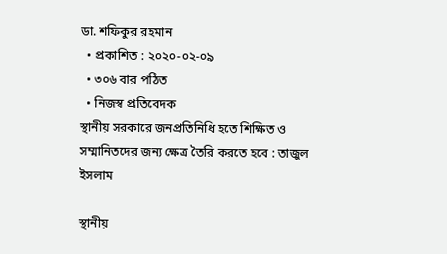ডা. শফিকুর রহমান
  • প্রকাশিত : ২০২০-০২-০৯
  • ৩০৬ বার পঠিত
  • নিজস্ব প্রতিবেদক
স্থানীয় সরকারে জনপ্রতিনিধি হতে শিক্ষিত ও সম্মানিতদের জন্য ক্ষেত্র তৈরি করতে হবে : তাজুল ইসলাম

স্থানীয়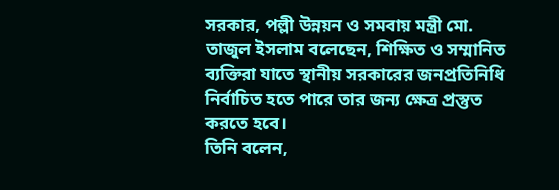সরকার, পল্লী উন্নয়ন ও সমবায় মন্ত্রী মো. তাজুল ইসলাম বলেছেন, শিক্ষিত ও সম্মানিত ব্যক্তিরা যাতে স্থানীয় সরকারের জনপ্রতিনিধি নির্বাচিত হতে পারে তার জন্য ক্ষেত্র প্রস্তুত করতে হবে।
তিনি বলেন,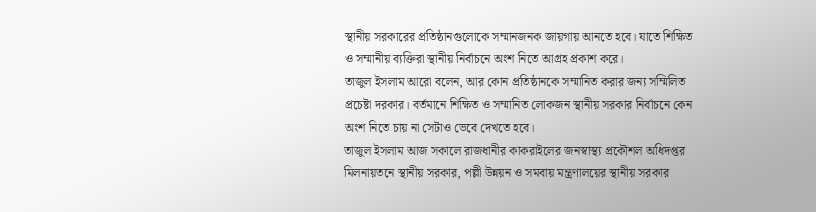স্থানীয় সরকারের প্রতিষ্ঠানগুলোকে সম্মানজনক জায়গায় আনতে হবে। যাতে শিক্ষিত ও সম্মানীয় ব্যক্তিরা স্থানীয় নির্বাচনে অংশ নিতে আগ্রহ প্রকাশ করে।
তাজুল ইসলাম আরো বলেন, আর কোন প্রতিষ্ঠানকে সম্মানিত করার জন্য সম্মিলিত প্রচেষ্টা দরকার। বর্তমানে শিক্ষিত ও সম্মানিত লোকজন স্থানীয় সরকার নির্বাচনে কেন অংশ নিতে চায় না সেটাও ভেবে দেখতে হবে।
তাজুল ইসলাম আজ সকালে রাজধানীর কাকরাইলের জনস্বাস্থ্য প্রকৌশল অধিদপ্তর মিলনায়তনে স্থানীয় সরকার, পল্লী উন্নয়ন ও সমবায় মন্ত্রণালয়ের স্থানীয় সরকার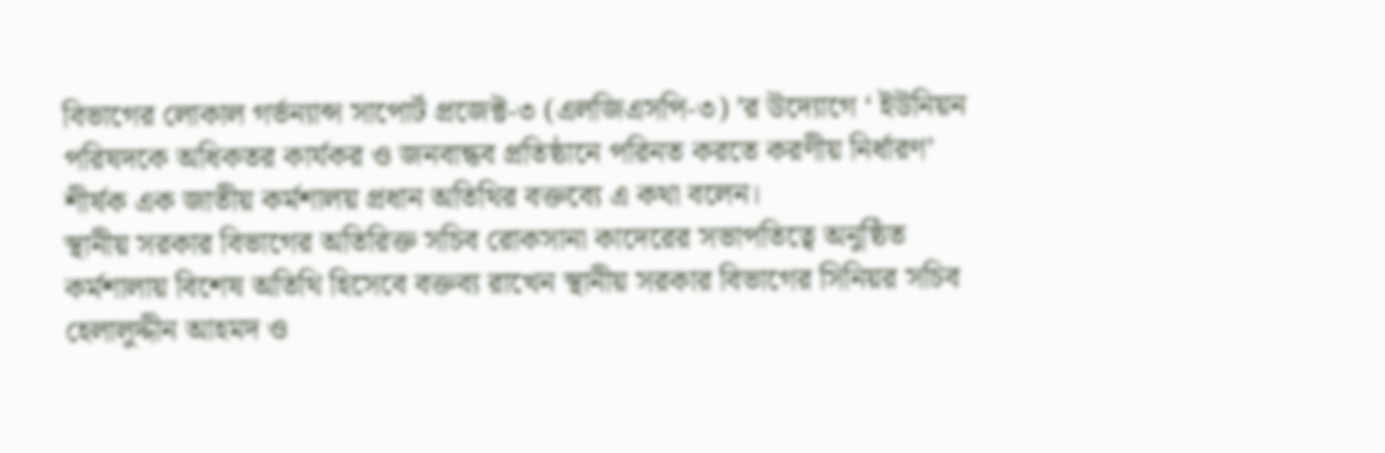বিভাগের লোকাল গর্ভন্যান্স সাপোর্ট প্রজেক্ট-৩ (এলজিএসপি-৩) ’র উদ্যোগে ‘ ইউনিয়ন পরিষদকে অধিকতর কার্যকর ও জনবান্ধব প্রতিষ্ঠানে পরিনত করতে করণীয় নির্ধারণ’ শীর্ষক এক জাতীয় কর্মশালয় প্রধান অতিথির বক্তব্যে এ কথা বলেন।
স্থানীয় সরকার বিভাগের অতিরিক্ত সচিব রোকসানা কাদেরের সভাপতিত্বে অনুষ্ঠিত কর্মশালায় বিশেষ অতিথি হিসেবে বক্তব্য রাখেন স্থানীয় সরকার বিভাগের সিনিয়র সচিব হেলালুদ্দীন আহমদ ও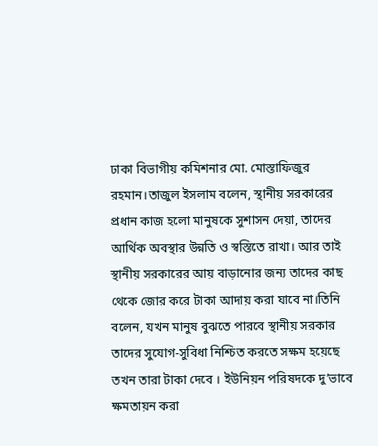ঢাকা বিভাগীয় কমিশনার মো. মোস্তাফিজুর রহমান।তাজুল ইসলাম বলেন, স্থানীয় সরকারের প্রধান কাজ হলো মানুষকে সুশাসন দেয়া, তাদের আর্থিক অবস্থার উন্নতি ও স্বস্তিতে রাখা। আর তাই স্থানীয় সরকারের আয় বাড়ানোর জন্য তাদের কাছ থেকে জোর করে টাকা আদায় করা যাবে না।তিনি বলেন, যখন মানুষ বুঝতে পারবে স্থানীয় সরকার তাদের সুযোগ-সুবিধা নিশ্চিত করতে সক্ষম হয়েছে তখন তারা টাকা দেবে । ইউনিয়ন পরিষদকে দু’ভাবে ক্ষমতায়ন করা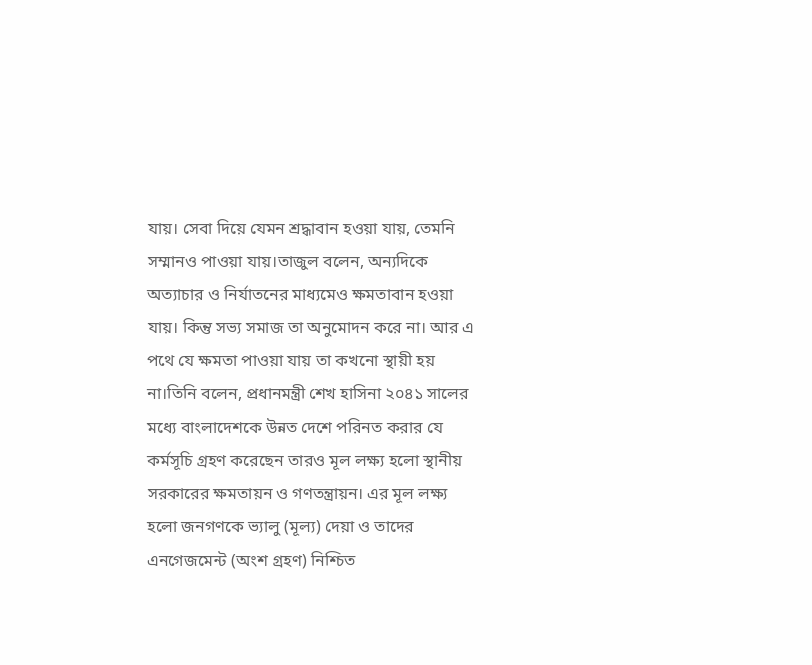যায়। সেবা দিয়ে যেমন শ্রদ্ধাবান হওয়া যায়, তেমনি সম্মানও পাওয়া যায়।তাজুল বলেন, অন্যদিকে অত্যাচার ও নির্যাতনের মাধ্যমেও ক্ষমতাবান হওয়া যায়। কিন্তু সভ্য সমাজ তা অনুমোদন করে না। আর এ পথে যে ক্ষমতা পাওয়া যায় তা কখনো স্থায়ী হয় না।তিনি বলেন, প্রধানমন্ত্রী শেখ হাসিনা ২০৪১ সালের মধ্যে বাংলাদেশকে উন্নত দেশে পরিনত করার যে কর্মসূচি গ্রহণ করেছেন তারও মূল লক্ষ্য হলো স্থানীয় সরকারের ক্ষমতায়ন ও গণতন্ত্রায়ন। এর মূল লক্ষ্য হলো জনগণকে ভ্যালু (মূল্য) দেয়া ও তাদের এনগেজমেন্ট (অংশ গ্রহণ) নিশ্চিত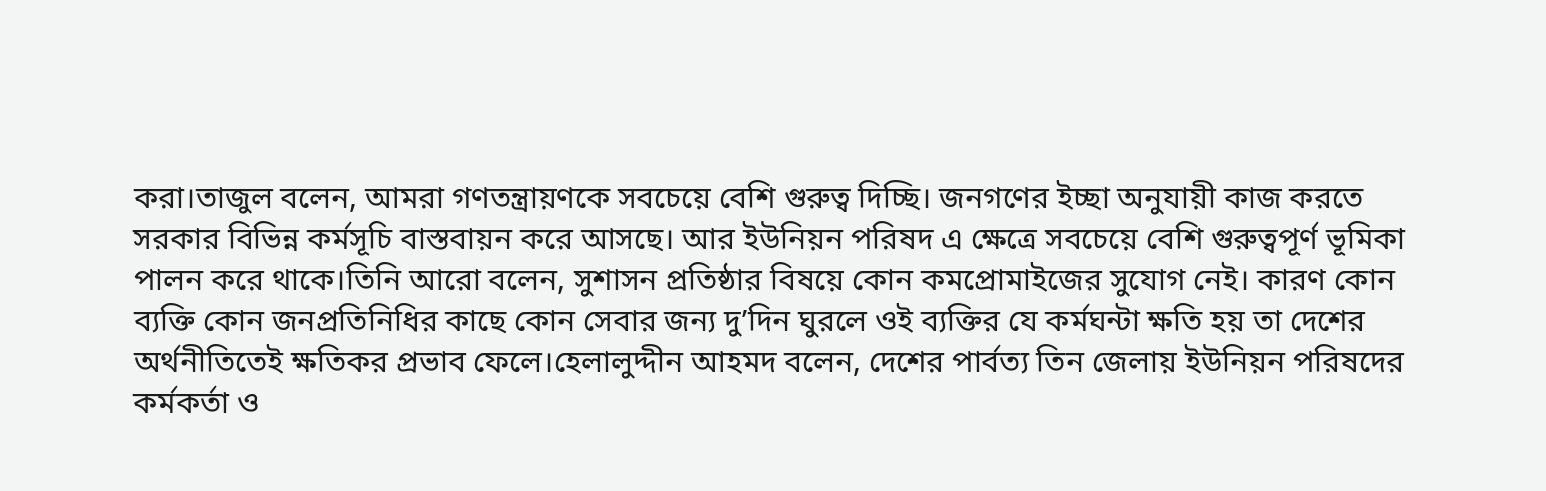করা।তাজুল বলেন, আমরা গণতন্ত্রায়ণকে সবচেয়ে বেশি গুরুত্ব দিচ্ছি। জনগণের ইচ্ছা অনুযায়ী কাজ করতে সরকার বিভিন্ন কর্মসূচি বাস্তবায়ন করে আসছে। আর ইউনিয়ন পরিষদ এ ক্ষেত্রে সবচেয়ে বেশি গুরুত্বপূর্ণ ভূমিকা পালন করে থাকে।তিনি আরো বলেন, সুশাসন প্রতিষ্ঠার বিষয়ে কোন কমপ্রোমাইজের সুযোগ নেই। কারণ কোন ব্যক্তি কোন জনপ্রতিনিধির কাছে কোন সেবার জন্য দু’দিন ঘুরলে ওই ব্যক্তির যে কর্মঘন্টা ক্ষতি হয় তা দেশের অর্থনীতিতেই ক্ষতিকর প্রভাব ফেলে।হেলালুদ্দীন আহমদ বলেন, দেশের পার্বত্য তিন জেলায় ইউনিয়ন পরিষদের কর্মকর্তা ও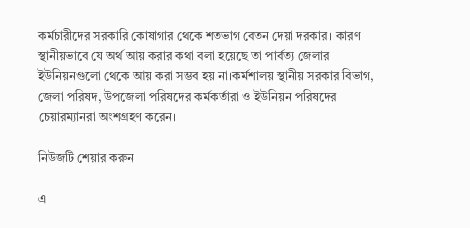কর্মচারীদের সরকারি কোষাগার থেকে শতভাগ বেতন দেয়া দরকার। কারণ স্থানীয়ভাবে যে অর্থ আয় করার কথা বলা হয়েছে তা পার্বত্য জেলার ইউনিয়নগুলো থেকে আয় করা সম্ভব হয় না।কর্মশালয় স্থানীয় সরকার বিভাগ, জেলা পরিষদ, উপজেলা পরিষদের কর্মকর্তারা ও ইউনিয়ন পরিষদের চেয়ারম্যানরা অংশগ্রহণ করেন।

নিউজটি শেয়ার করুন

এ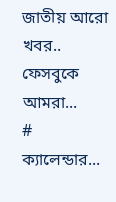জাতীয় আরো খবর..
ফেসবুকে আমরা...
#
ক্যালেন্ডার...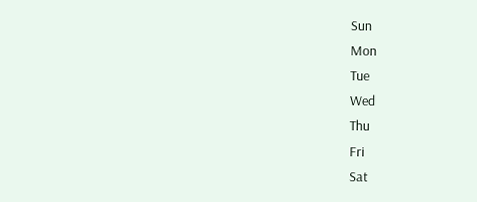Sun
Mon
Tue
Wed
Thu
Fri
Sat